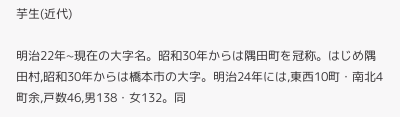芋生(近代)

明治22年~現在の大字名。昭和30年からは隅田町を冠称。はじめ隅田村,昭和30年からは橋本市の大字。明治24年には,東西10町・南北4町余,戸数46,男138・女132。同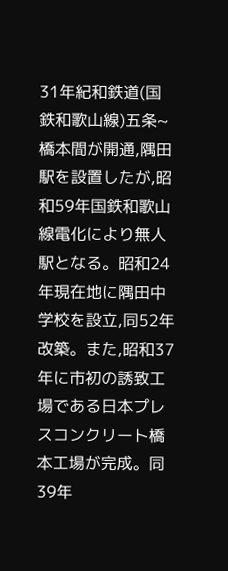31年紀和鉄道(国鉄和歌山線)五条~橋本間が開通,隅田駅を設置したが,昭和59年国鉄和歌山線電化により無人駅となる。昭和24年現在地に隅田中学校を設立,同52年改築。また,昭和37年に市初の誘致工場である日本プレスコンクリート橋本工場が完成。同39年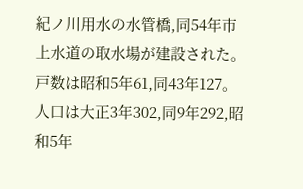紀ノ川用水の水管橋,同54年市上水道の取水場が建設された。戸数は昭和5年61,同43年127。人口は大正3年302,同9年292,昭和5年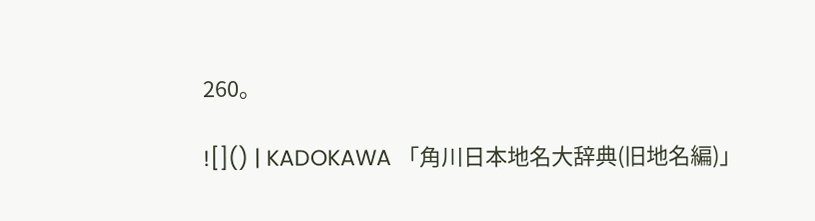260。

![]() | KADOKAWA 「角川日本地名大辞典(旧地名編)」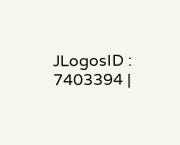JLogosID : 7403394 |